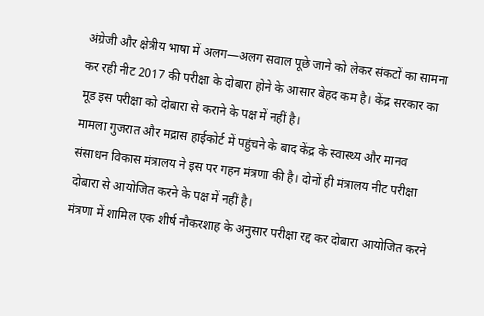अंग्रेजी और क्षेत्रीय भाषा में अलग—अलग सवाल पूछे जाने को लेकर संकटों का सामना कर रही नीट 2017 की परीक्षा के दोबारा होने के आसार बेहद कम है। केंद्र सरकार का मूड इस परीक्षा को दोबारा से कराने के पक्ष में नहीं है।
मामला गुजरात और मद्रास हाईकोर्ट में पहुंचने के बाद केंद्र के स्वास्थ्य और मानव संसाधन विकास मंत्रालय ने इस पर गहन मंत्रणा की है। दोनों ही मंत्रालय नीट परीक्षा दोबारा से आयोजित करने के पक्ष में नहीं है।
मंत्रणा में शामिल एक शीर्ष नौकरशाह के अनुसार परीक्षा रद्द कर दोबारा आयोजित करने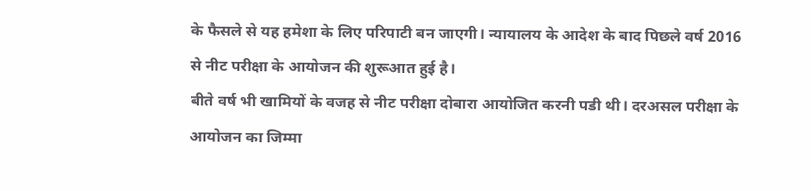के फैसले से यह हमेशा के लिए परिपाटी बन जाएगी। न्यायालय के आदेश के बाद पिछले वर्ष 2016 से नीट परीक्षा के आयोजन की शुरूआत हुई है।
बीते वर्ष भी खामियों के वजह से नीट परीक्षा दोबारा आयोजित करनी पडी थी। दरअसल परीक्षा के आयोजन का जिम्मा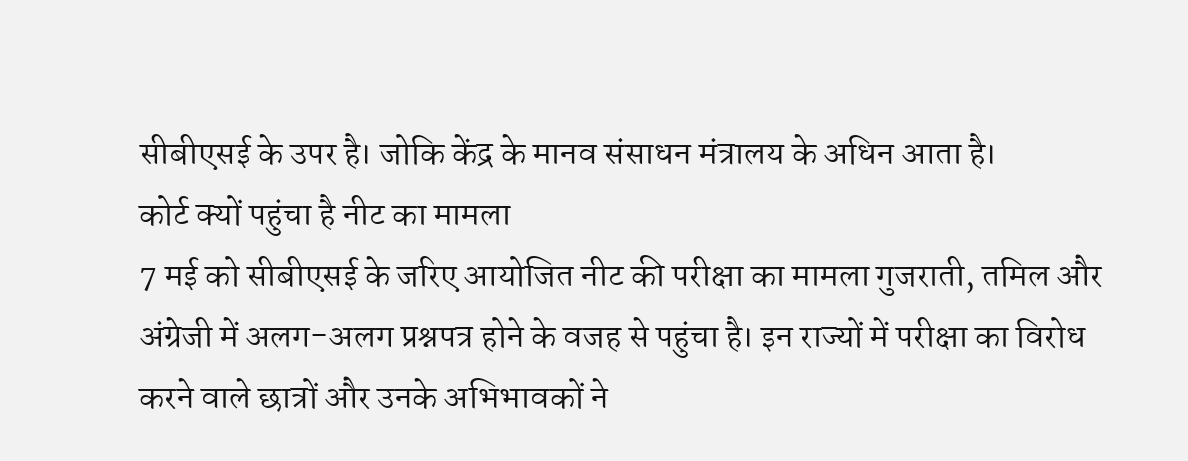सीबीएसई के उपर है। जोकि केंद्र के मानव संसाधन मंत्रालय के अधिन आता है।
कोर्ट क्यों पहुंचा है नीट का मामला
7 मई को सीबीएसई के जरिए आयोजित नीट की परीक्षा का मामला गुजराती, तमिल और अंग्रेजी में अलग-अलग प्रश्नपत्र होने के वजह से पहुंचा है। इन राज्यों में परीक्षा का विरोध करने वाले छात्रों और उनके अभिभावकों ने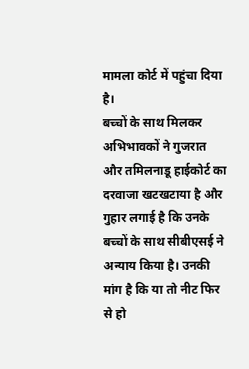मामला कोर्ट में पहुंचा दिया है।
बच्चों के साथ मिलकर अभिभावकों ने गुजरात और तमिलनाडू हाईकोर्ट का दरवाजा खटखटाया है और गुहार लगाई है कि उनके बच्चों के साथ सीबीएसई ने अन्याय किया है। उनकी मांग है कि या तो नीट फिर से हो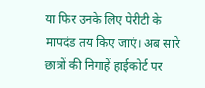या फिर उनके लिए पेरीटी के मापदंड तय किए जाएं। अब सारे छात्रों की निगाहें हाईकोर्ट पर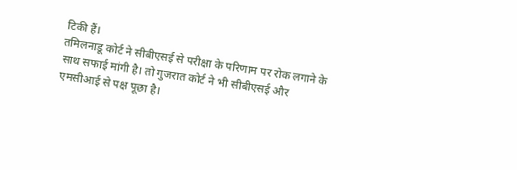टिकी हैं।
तमिलनाडू कोर्ट ने सीबीएसई से परीक्षा के परिणाम पर रोक लगाने के साथ सफाई मांगी है। तो गुजरात कोर्ट ने भी सीबीएसई और एमसीआई से पक्ष पूछा है।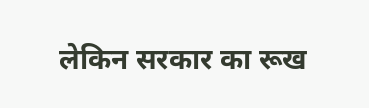लेकिन सरकार का रूख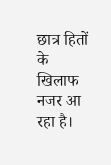छात्र हितों के खिलाफ नजर आ रहा है।